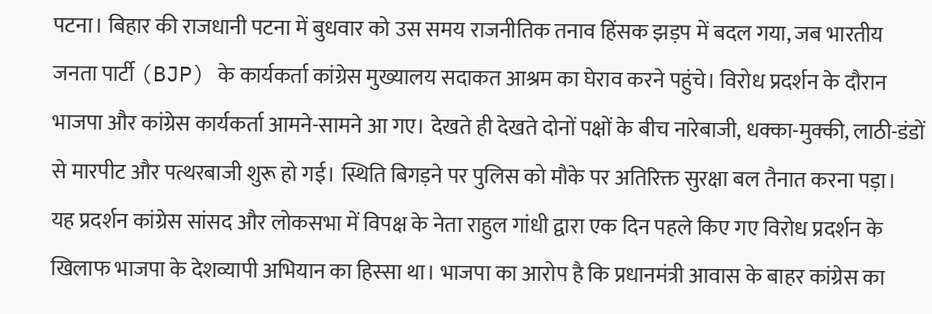पटना। बिहार की राजधानी पटना में बुधवार को उस समय राजनीतिक तनाव हिंसक झड़प में बदल गया, जब भारतीय जनता पार्टी (BJP) के कार्यकर्ता कांग्रेस मुख्यालय सदाकत आश्रम का घेराव करने पहुंचे। विरोध प्रदर्शन के दौरान भाजपा और कांग्रेस कार्यकर्ता आमने-सामने आ गए। देखते ही देखते दोनों पक्षों के बीच नारेबाजी, धक्का-मुक्की, लाठी-डंडों से मारपीट और पत्थरबाजी शुरू हो गई। स्थिति बिगड़ने पर पुलिस को मौके पर अतिरिक्त सुरक्षा बल तैनात करना पड़ा।
यह प्रदर्शन कांग्रेस सांसद और लोकसभा में विपक्ष के नेता राहुल गांधी द्वारा एक दिन पहले किए गए विरोध प्रदर्शन के खिलाफ भाजपा के देशव्यापी अभियान का हिस्सा था। भाजपा का आरोप है कि प्रधानमंत्री आवास के बाहर कांग्रेस का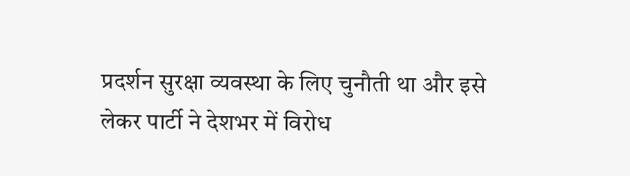प्रदर्शन सुरक्षा व्यवस्था के लिए चुनौती था और इसे लेकर पार्टी ने देशभर में विरोध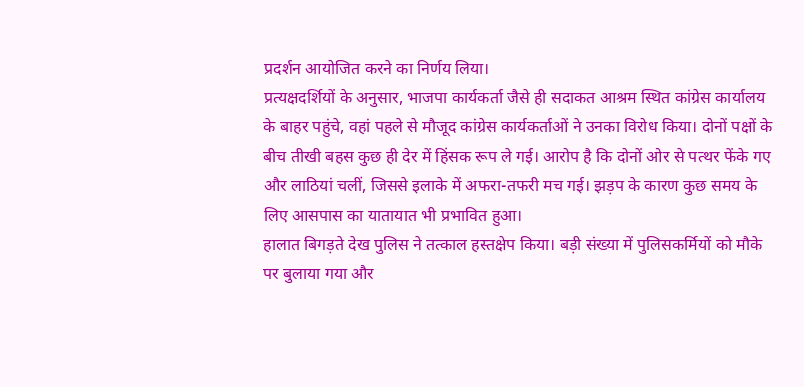प्रदर्शन आयोजित करने का निर्णय लिया।
प्रत्यक्षदर्शियों के अनुसार, भाजपा कार्यकर्ता जैसे ही सदाकत आश्रम स्थित कांग्रेस कार्यालय के बाहर पहुंचे, वहां पहले से मौजूद कांग्रेस कार्यकर्ताओं ने उनका विरोध किया। दोनों पक्षों के बीच तीखी बहस कुछ ही देर में हिंसक रूप ले गई। आरोप है कि दोनों ओर से पत्थर फेंके गए और लाठियां चलीं, जिससे इलाके में अफरा-तफरी मच गई। झड़प के कारण कुछ समय के लिए आसपास का यातायात भी प्रभावित हुआ।
हालात बिगड़ते देख पुलिस ने तत्काल हस्तक्षेप किया। बड़ी संख्या में पुलिसकर्मियों को मौके पर बुलाया गया और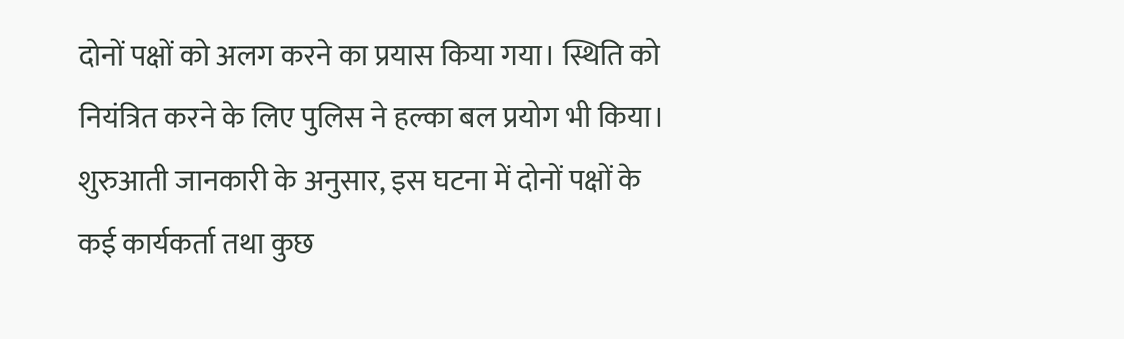दोनों पक्षों को अलग करने का प्रयास किया गया। स्थिति को नियंत्रित करने के लिए पुलिस ने हल्का बल प्रयोग भी किया। शुरुआती जानकारी के अनुसार, इस घटना में दोनों पक्षों के कई कार्यकर्ता तथा कुछ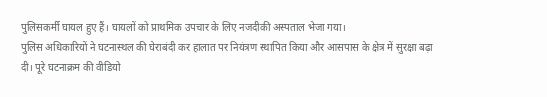पुलिसकर्मी घायल हुए हैं। घायलों को प्राथमिक उपचार के लिए नजदीकी अस्पताल भेजा गया।
पुलिस अधिकारियों ने घटनास्थल की घेराबंदी कर हालात पर नियंत्रण स्थापित किया और आसपास के क्षेत्र में सुरक्षा बढ़ा दी। पूरे घटनाक्रम की वीडियो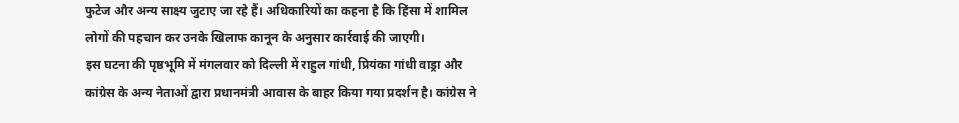फुटेज और अन्य साक्ष्य जुटाए जा रहे हैं। अधिकारियों का कहना है कि हिंसा में शामिल लोगों की पहचान कर उनके खिलाफ कानून के अनुसार कार्रवाई की जाएगी।
इस घटना की पृष्ठभूमि में मंगलवार को दिल्ली में राहुल गांधी, प्रियंका गांधी वाड्रा और कांग्रेस के अन्य नेताओं द्वारा प्रधानमंत्री आवास के बाहर किया गया प्रदर्शन है। कांग्रेस ने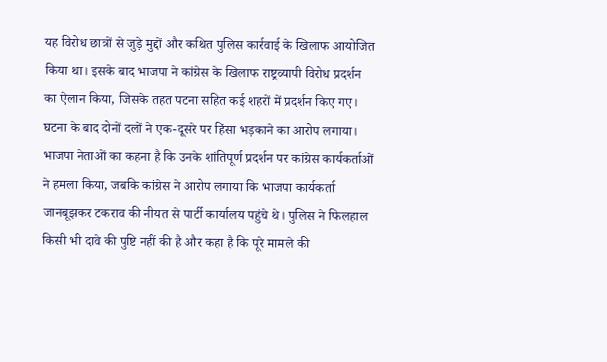यह विरोध छात्रों से जुड़े मुद्दों और कथित पुलिस कार्रवाई के खिलाफ आयोजित किया था। इसके बाद भाजपा ने कांग्रेस के खिलाफ राष्ट्रव्यापी विरोध प्रदर्शन का ऐलान किया, जिसके तहत पटना सहित कई शहरों में प्रदर्शन किए गए।
घटना के बाद दोनों दलों ने एक-दूसरे पर हिंसा भड़काने का आरोप लगाया। भाजपा नेताओं का कहना है कि उनके शांतिपूर्ण प्रदर्शन पर कांग्रेस कार्यकर्ताओं ने हमला किया, जबकि कांग्रेस ने आरोप लगाया कि भाजपा कार्यकर्ता जानबूझकर टकराव की नीयत से पार्टी कार्यालय पहुंचे थे। पुलिस ने फिलहाल किसी भी दावे की पुष्टि नहीं की है और कहा है कि पूरे मामले की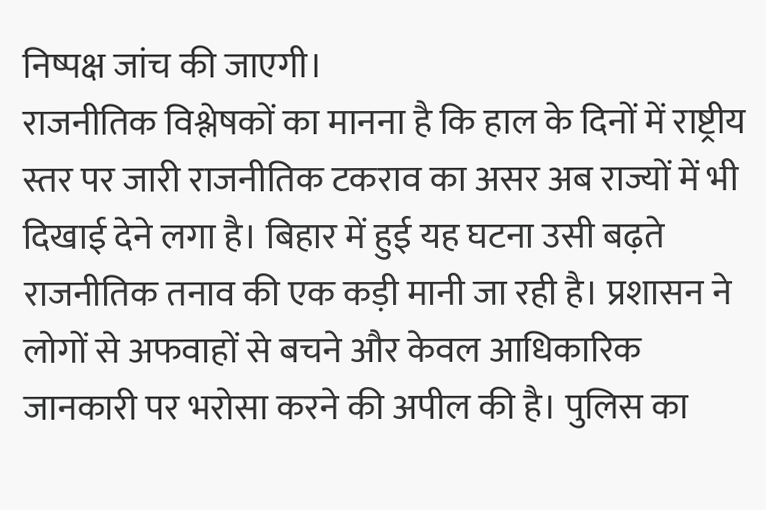निष्पक्ष जांच की जाएगी।
राजनीतिक विश्लेषकों का मानना है कि हाल के दिनों में राष्ट्रीय स्तर पर जारी राजनीतिक टकराव का असर अब राज्यों में भी दिखाई देने लगा है। बिहार में हुई यह घटना उसी बढ़ते राजनीतिक तनाव की एक कड़ी मानी जा रही है। प्रशासन ने लोगों से अफवाहों से बचने और केवल आधिकारिक जानकारी पर भरोसा करने की अपील की है। पुलिस का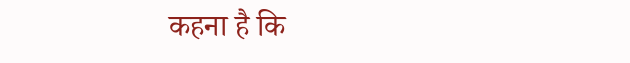कहना है कि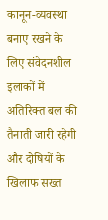कानून-व्यवस्था बनाए रखने के लिए संवेदनशील इलाकों में अतिरिक्त बल की तैनाती जारी रहेगी और दोषियों के खिलाफ सख्त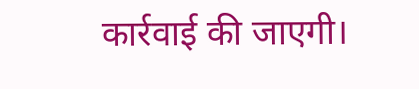कार्रवाई की जाएगी।